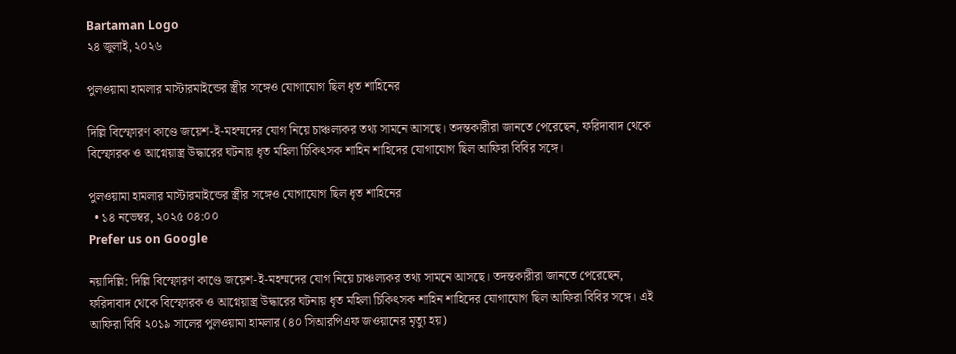Bartaman Logo
২৪ জুলাই, ২০২৬

পুলওয়ামা হামলার মাস্টারমাইন্ডের স্ত্রীর সঙ্গেও যোগাযোগ ছিল ধৃত শাহিনের

দিল্লি বিস্ফোরণ কাণ্ডে জয়েশ-ই-মহম্মদের যোগ নিয়ে চাঞ্চল্যকর তথ্য সামনে আসছে। তদন্তকারীরা জানতে পেরেছেন, ফরিদাবাদ থেকে বিস্ফোরক ও আগ্নেয়াস্ত্র উদ্ধারের ঘটনায় ধৃত মহিলা চিকিৎসক শাহিন শাহিদের যোগাযোগ ছিল আফিরা বিবির সঙ্গে।

পুলওয়ামা হামলার মাস্টারমাইন্ডের স্ত্রীর সঙ্গেও যোগাযোগ ছিল ধৃত শাহিনের
  • ১৪ নভেম্বর, ২০২৫ ০৪:০০
Prefer us on Google

নয়াদিল্লি: দিল্লি বিস্ফোরণ কাণ্ডে জয়েশ-ই-মহম্মদের যোগ নিয়ে চাঞ্চল্যকর তথ্য সামনে আসছে। তদন্তকারীরা জানতে পেরেছেন, ফরিদাবাদ থেকে বিস্ফোরক ও আগ্নেয়াস্ত্র উদ্ধারের ঘটনায় ধৃত মহিলা চিকিৎসক শাহিন শাহিদের যোগাযোগ ছিল আফিরা বিবির সঙ্গে। এই আফিরা বিবি ২০১৯ সালের পুলওয়ামা হামলার (৪০ সিআরপিএফ জওয়ানের মৃত্যু হয়)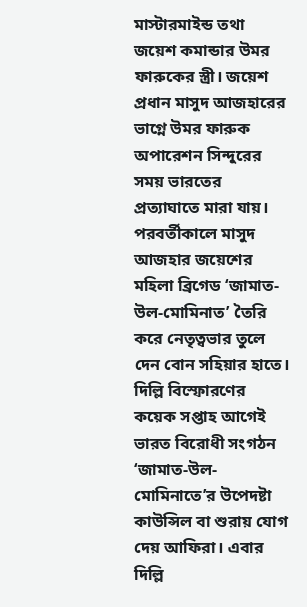মাস্টারমাইন্ড তথা জয়েশ কমান্ডার উমর ফারুকের স্ত্রী। জয়েশ প্রধান মাসুদ আজহারের ভাগ্নে উমর ফারুক অপারেশন সিন্দুরের সময় ভারতের প্রত্যাঘাতে মারা যায়। পরবর্তীকালে মাসুদ আজহার জয়েশের মহিলা ব্রিগেড ‘জামাত-উল-মোমিনাত’ তৈরি করে নেতৃত্বভার তুলে দেন বোন সহিয়ার হাতে। দিল্লি বিস্ফোরণের কয়েক সপ্তাহ আগেই ভারত বিরোধী সংগঠন ‘জামাত-উল-মোমিনাতে’র উপেদষ্টা কাউন্সিল বা শুরায় যোগ দেয় আফিরা। এবার দিল্লি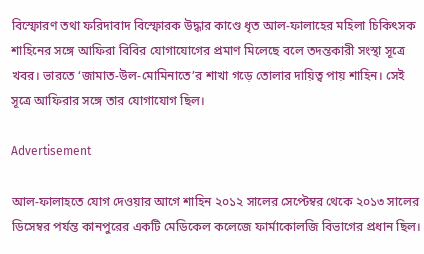বিস্ফোরণ তথা ফরিদাবাদ বিস্ফোরক উদ্ধার কাণ্ডে ধৃত আল-ফালাহের মহিলা চিকিৎসক শাহিনের সঙ্গে আফিরা বিবির যোগাযোগের প্রমাণ মিলেছে বলে তদন্তকারী সংস্থা সূত্রে খবর। ভারতে ‘জামাত-উল-মোমিনাতে’র শাখা গড়ে তোলার দায়িত্ব পায় শাহিন। সেই সূত্রে আফিরার সঙ্গে তার যোগাযোগ ছিল।

Advertisement

আল-ফালাহতে যোগ দেওয়ার আগে শাহিন ২০১২ সালের সেপ্টেম্বর থেকে ২০১৩ সালের ডিসেম্বর পর্যন্ত কানপুরের একটি মেডিকেল কলেজে ফার্মাকোলজি বিভাগের প্রধান ছিল।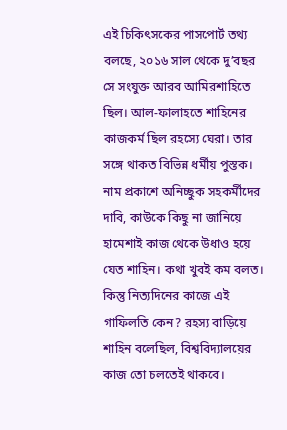এই চিকিৎসকের পাসপোর্ট তথ্য বলছে, ২০১৬ সাল থেকে দু’বছর সে সংযুক্ত আরব আমিরশাহিতে ছিল। আল-ফালাহতে শাহিনের কাজকর্ম ছিল রহস্যে ঘেরা। তার সঙ্গে থাকত বিভিন্ন ধর্মীয় পুস্তক। নাম প্রকাশে অনিচ্ছুক সহকর্মীদের দাবি, কাউকে কিছু না জানিয়ে হামেশাই কাজ থেকে উধাও হয়ে যেত শাহিন। কথা খুবই কম বলত। কিন্তু নিত্যদিনের কাজে এই গাফিলতি কেন? রহস্য বাড়িয়ে শাহিন বলেছিল, বিশ্ববিদ্যালয়ের কাজ তো চলতেই থাকবে।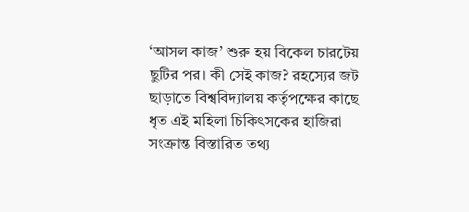‘আসল কাজ’ শুরু হয় বিকেল চারটেয় ছুটির পর। কী সেই কাজ? রহস্যের জট ছাড়াতে বিশ্ববিদ্যালয় কর্তৃপক্ষের কাছে ধৃত এই মহিলা চিকিৎসকের হাজিরা সংক্রান্ত বিস্তারিত তথ্য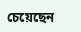চেয়েছেন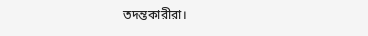তদন্তকারীরা।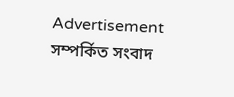Advertisement
সম্পর্কিত সংবাদ